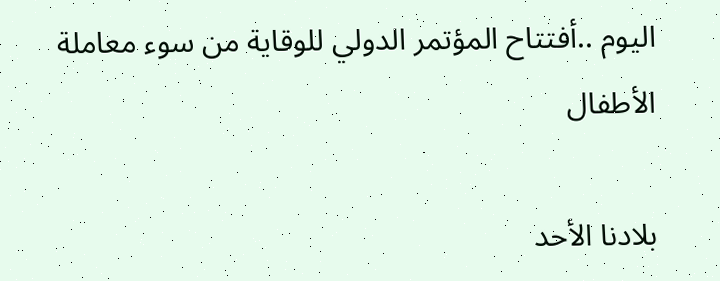اليوم ..أفتتاح المؤتمر الدولي للوقاية من سوء معاملة الأطفال

بلادنا الأحد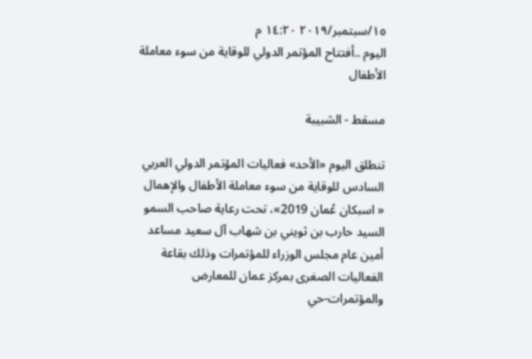١٥/سبتمبر/٢٠١٩ ١٤:٢٠ م
اليوم ..أفتتاح المؤتمر الدولي للوقاية من سوء معاملة الأطفال

مسقط - الشبيبة

تنطلق اليوم «الأحد» فعاليات المؤتمر الدولي العربي السادس للوقاية من سوء معاملة الأطفال والإهمال « اسبكان عُمان 2019»، تحت رعاية صاحب السمو السيد حارب بن ثويني بن شهاب آل سعيد مساعد أمين عام مجلس الوزراء للمؤتمرات وذلك بقاعة الفعاليات الصغرى بمركز عمان للمعارض والمؤتمرات-حي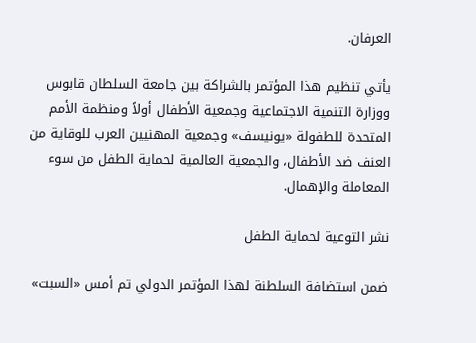العرفان.

يأتي تنظيم هذا المؤتمر بالشراكة بين جامعة السلطان قابوس ووزارة التنمية الاجتماعية وجمعية الأطفال أولاً ومنظمة الأمم المتحدة للطفولة «يونيسف» وجمعية المهنيين العرب للوقاية من العنف ضد الأطفال، والجمعية العالمية لحماية الطفل من سوء المعاملة والإهمال.

نشر التوعية لحماية الطفل

ضمن استضافة السلطنة لهذا المؤتمر الدولي تم أمس «السبت»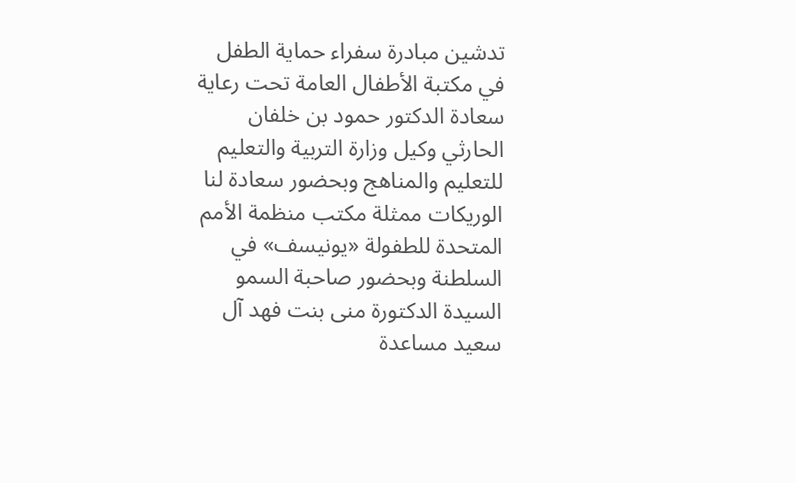تدشين مبادرة سفراء حماية الطفل في مكتبة الأطفال العامة تحت رعاية سعادة الدكتور حمود بن خلفان الحارثي وكيل وزارة التربية والتعليم للتعليم والمناهج وبحضور سعادة لنا الوريكات ممثلة مكتب منظمة الأمم المتحدة للطفولة «يونيسف» في السلطنة وبحضور صاحبة السمو السيدة الدكتورة منى بنت فهد آل سعيد مساعدة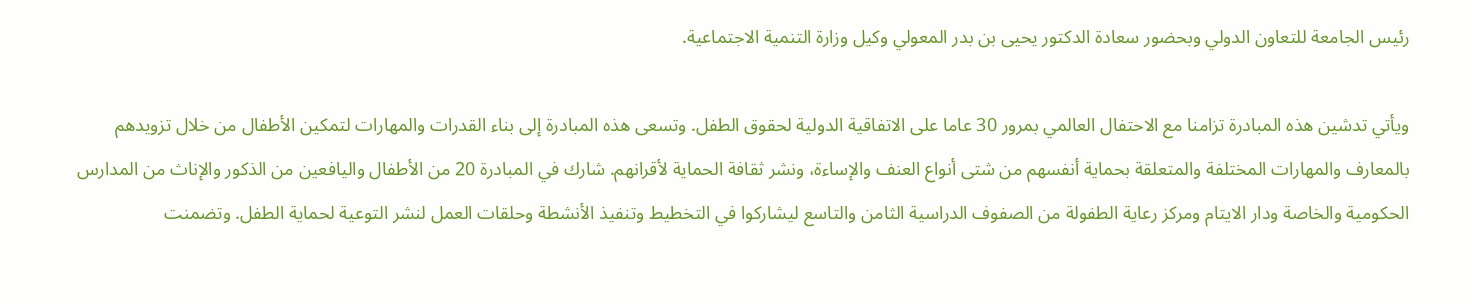رئيس الجامعة للتعاون الدولي وبحضور سعادة الدكتور يحيى بن بدر المعولي وكيل وزارة التنمية الاجتماعية.

ويأتي تدشين هذه المبادرة تزامنا مع الاحتفال العالمي بمرور 30 عاما على الاتفاقية الدولية لحقوق الطفل. وتسعى هذه المبادرة إلى بناء القدرات والمهارات لتمكين الأطفال من خلال تزويدهم بالمعارف والمهارات المختلفة والمتعلقة بحماية أنفسهم من شتى أنواع العنف والإساءة، ونشر ثقافة الحماية لأقرانهم. شارك في المبادرة 20 من الأطفال واليافعين من الذكور والإناث من المدارس الحكومية والخاصة ودار الايتام ومركز رعاية الطفولة من الصفوف الدراسية الثامن والتاسع ليشاركوا في التخطيط وتنفيذ الأنشطة وحلقات العمل لنشر التوعية لحماية الطفل. وتضمنت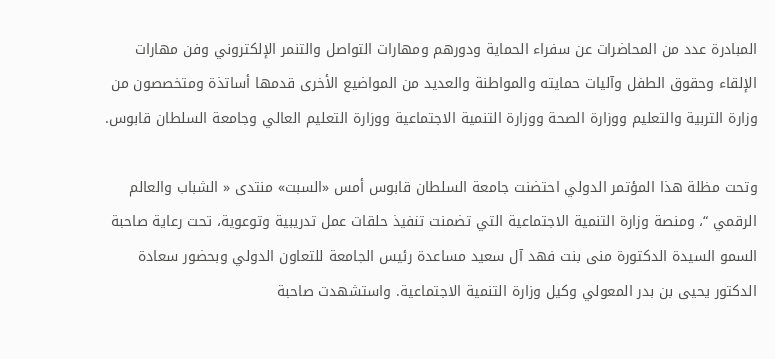المبادرة عدد من المحاضرات عن سفراء الحماية ودورهم ومهارات التواصل والتنمر الإلكتروني وفن مهارات الإلقاء وحقوق الطفل وآليات حمايته والمواطنة والعديد من المواضيع الأخرى قدمها أساتذة ومتخصصون من وزارة التربية والتعليم ووزارة الصحة ووزارة التنمية الاجتماعية ووزارة التعليم العالي وجامعة السلطان قابوس.

وتحت مظلة هذا المؤتمر الدولي احتضنت جامعة السلطان قابوس أمس «السبت» منتدى « الشباب والعالم الرقمي “، ومنصة وزارة التنمية الاجتماعية التي تضمنت تنفيذ حلقات عمل تدريبية وتوعوية، تحت رعاية صاحبة السمو السيدة الدكتورة منى بنت فهد آل سعيد مساعدة رئيس الجامعة للتعاون الدولي وبحضور سعادة الدكتور يحيى بن بدر المعولي وكيل وزارة التنمية الاجتماعية. واستشهدت صاحبة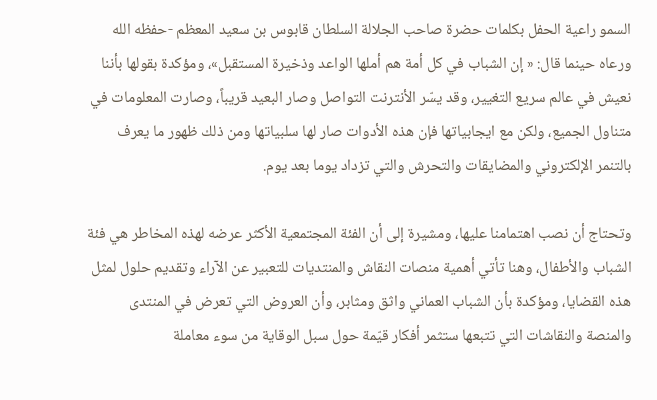السمو راعية الحفل بكلمات حضرة صاحب الجلالة السلطان قابوس بن سعيد المعظم -حفظه الله ورعاه حينما قال: « إن الشباب في كل أمة هم أملها الواعد وذخيرة المستقبل»، ومؤكدة بقولها بأننا نعيش في عالم سريع التغيير، وقد يسّر الأنترنت التواصل وصار البعيد قريباً، وصارت المعلومات في متناول الجميع، ولكن مع ايجابياتها فإن هذه الأدوات صار لها سلبياتها ومن ذلك ظهور ما يعرف بالتنمر الإلكتروني والمضايقات والتحرش والتي تزداد يوما بعد يوم.

وتحتاج أن نصب اهتمامنا عليها، ومشيرة إلى أن الفئة المجتمعية الأكثر عرضه لهذه المخاطر هي فئة الشباب والأطفال، وهنا تأتي أهمية منصات النقاش والمنتديات للتعبير عن الآراء وتقديم حلول لمثل هذه القضايا، ومؤكدة بأن الشباب العماني واثق ومثابر، وأن العروض التي تعرض في المنتدى والمنصة والنقاشات التي تتبعها ستثمر أفكار قيّمة حول سبل الوقاية من سوء معاملة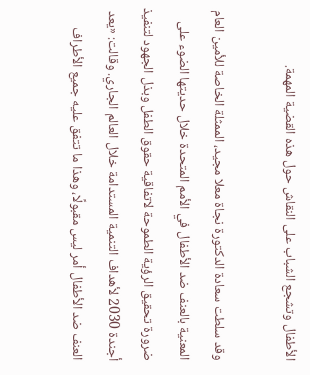الأطفال وتشجع الشباب على النقاش حول هذه القضية المهمة.

وقد سلطت سعادة الدكتورة نجاة معلا مجيد، الممثلة الخاصة للأمين العام المعنية بالعنف ضد الأطفال في الأمم المتحدة خلال حديتها الضوء على ضرورة تحقيق الرؤية الطموحة لاتفاقية حقوق الطفل وبذل الجهود لتنفيذ أجندة 2030 لأهداف التنمية المستدامة خلال العالم الجاري. وقالت: «يعد العنف ضد الأطفال أمر ليس مقبولًا، وهذا ما تتفق عليه جميع الأطراف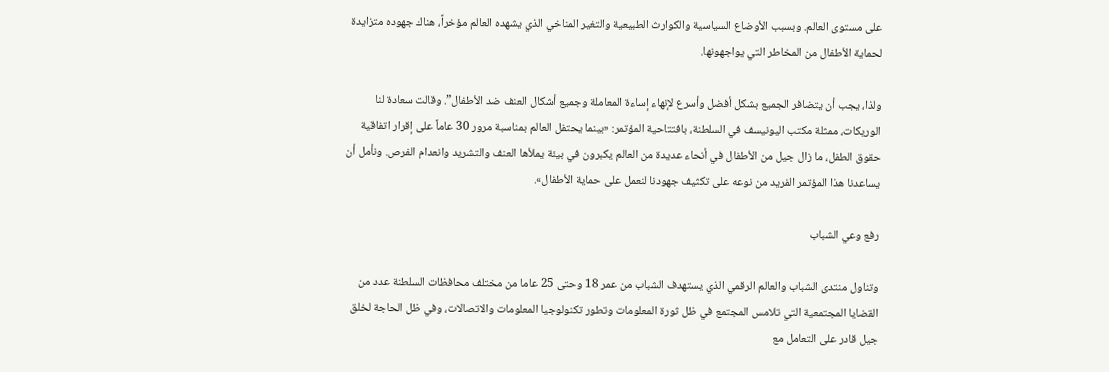على مستوى العالم. وبسبب الأوضاع السياسية والكوارث الطبيعية والتغير المناخي الذي يشهده العالم مؤخراً، هناك جهوده متزايدة لحماية الأطفال من المخاطر التي يواجهونها.

ولذا، يجب أن يتضافر الجميع بشكل أفضل وأسرع لإنهاء إساءة المعاملة وجميع أشكال العنف ضد الأطفال”. وقالت سعادة لنا الوريكات، ممثلة مكتب اليونيسف في السلطنة، بافتتاحية المؤتمر: «بينما يحتفل العالم بمناسبة مرور 30 عاماً على إقرار اتفاقية حقوق الطفل، ما زال جيل من الأطفال في أنحاء عديدة من العالم يكبرون في بيئة يملأها العنف والتشريد وانعدام الفرص. ونأمل أن يساعدنا هذا المؤتمر الفريد من نوعه على تكثيف جهودنا لنعمل على حماية الأطفال».

رفع وعي الشباب

وتناول منتدى الشباب والعالم الرقمي الذي يستهدف الشباب من عمر 18 وحتى 25 عاما من مختلف محافظات السلطنة عدد من القضايا المجتمعية التي تلامس المجتمع في ظل ثورة المعلومات وتطور تكنولوجيا المعلومات والاتصالات، وفي ظل الحاجة لخلق جيل قادر على التعامل مع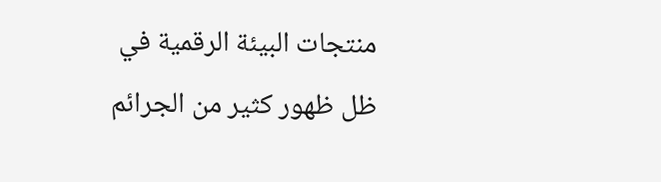منتجات البيئة الرقمية في ظل ظهور كثير من الجرائم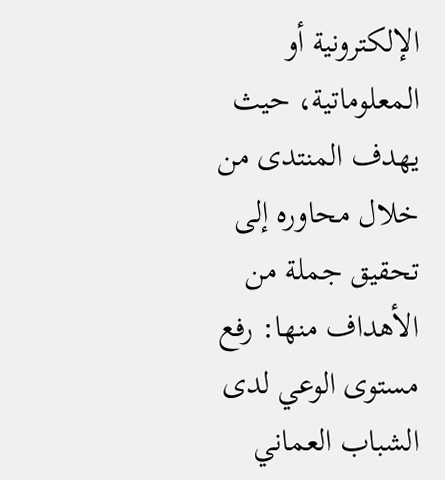الإلكترونية أو المعلوماتية، حيث يهدف المنتدى من خلال محاوره إلى تحقيق جملة من الأهداف منها: رفع مستوى الوعي لدى الشباب العماني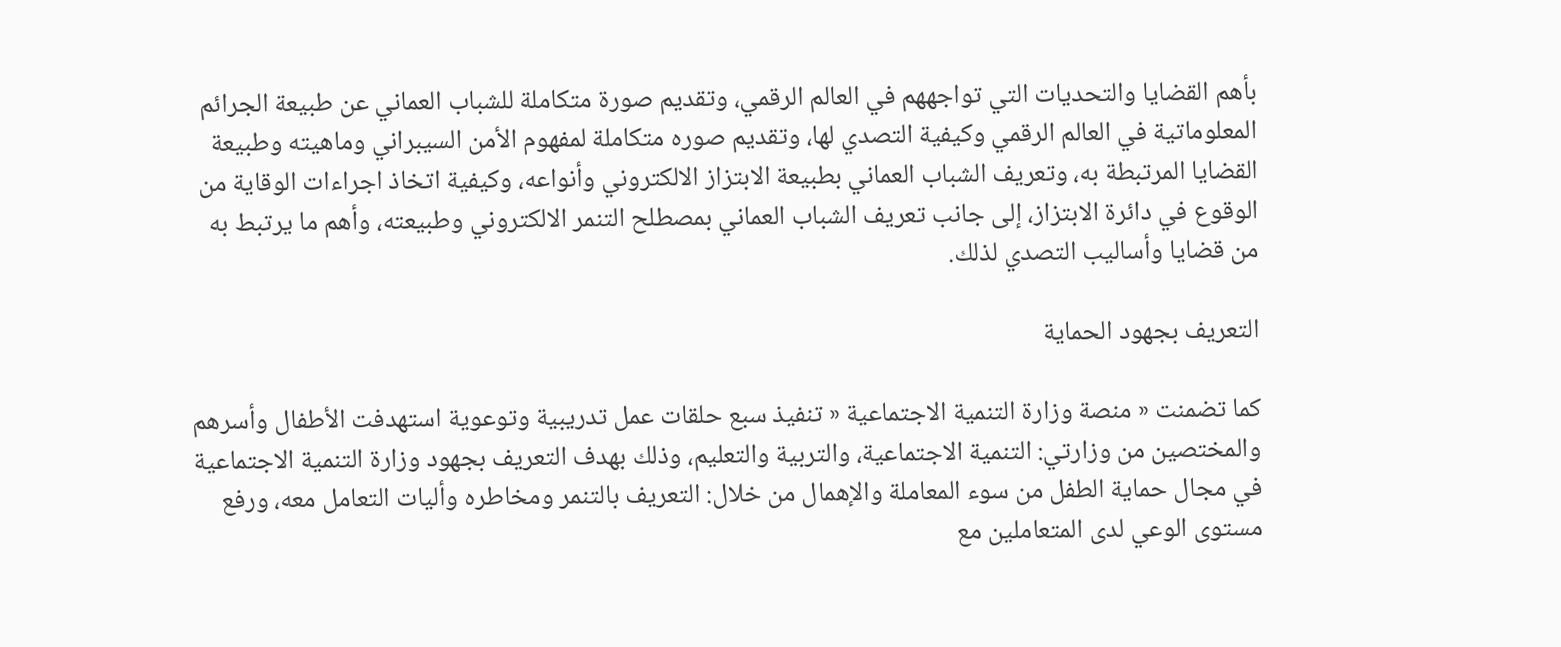بأهم القضايا والتحديات التي تواجههم في العالم الرقمي، وتقديم صورة متكاملة للشباب العماني عن طبيعة الجرائم المعلوماتية في العالم الرقمي وكيفية التصدي لها، وتقديم صوره متكاملة لمفهوم الأمن السيبراني وماهيته وطبيعة القضايا المرتبطة به، وتعريف الشباب العماني بطبيعة الابتزاز الالكتروني وأنواعه، وكيفية اتخاذ اجراءات الوقاية من الوقوع في دائرة الابتزاز، إلى جانب تعريف الشباب العماني بمصطلح التنمر الالكتروني وطبيعته، وأهم ما يرتبط به من قضايا وأساليب التصدي لذلك.

التعريف بجهود الحماية

كما تضمنت « منصة وزارة التنمية الاجتماعية « تنفيذ سبع حلقات عمل تدريبية وتوعوية استهدفت الأطفال وأسرهم والمختصين من وزارتي: التنمية الاجتماعية، والتربية والتعليم، وذلك بهدف التعريف بجهود وزارة التنمية الاجتماعية في مجال حماية الطفل من سوء المعاملة والإهمال من خلال: التعريف بالتنمر ومخاطره وأليات التعامل معه، ورفع مستوى الوعي لدى المتعاملين مع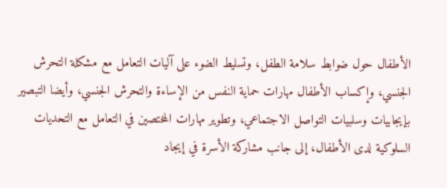الأطفال حول ضوابط سلامة الطفل، وتسليط الضوء على آليات التعامل مع مشكلة التحرش الجنسي، وإكساب الأطفال مهارات حماية النفس من الإساءة والتحرش الجنسي، وأيضا التبصير بإيجابيات وسلبيات التواصل الاجتماعي، وتطوير مهارات المختصين في التعامل مع التحديات السلوكية لدى الأطفال، إلى جانب مشاركة الأسرة في إيجاد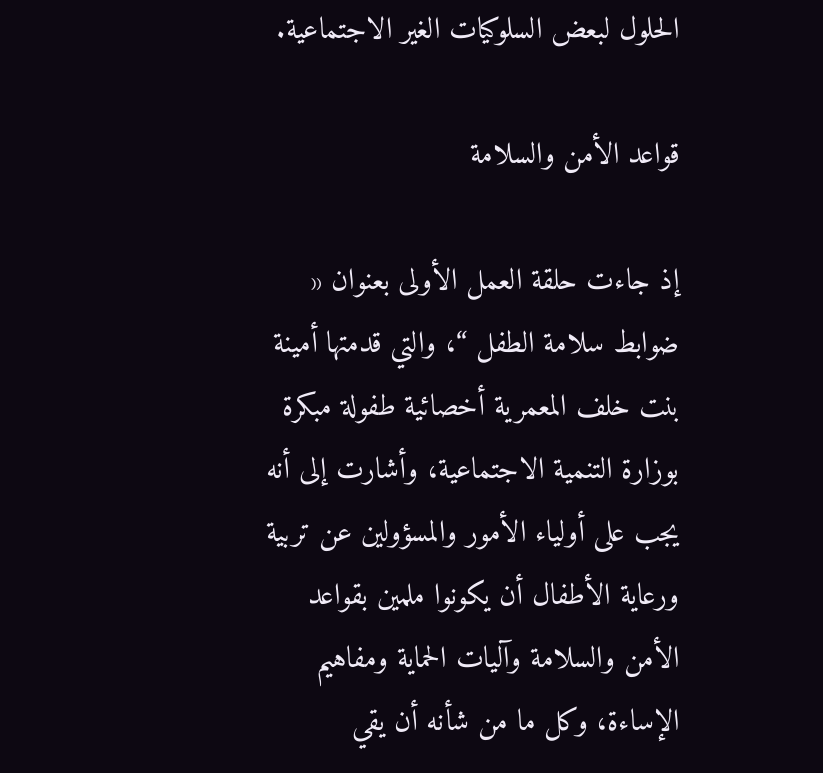الحلول لبعض السلوكيات الغير الاجتماعية.

قواعد الأمن والسلامة

إذ جاءت حلقة العمل الأولى بعنوان « ضوابط سلامة الطفل “، والتي قدمتها أمينة بنت خلف المعمرية أخصائية طفولة مبكرة بوزارة التنمية الاجتماعية، وأشارت إلى أنه يجب على أولياء الأمور والمسؤولين عن تربية ورعاية الأطفال أن يكونوا ملمين بقواعد الأمن والسلامة وآليات الحماية ومفاهيم الإساءة، وكل ما من شأنه أن يقي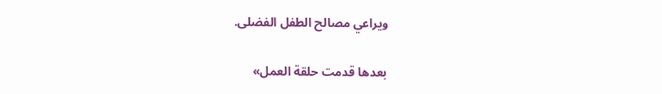ويراعي مصالح الطفل الفضلى.

بعدها قدمت حلقة العمل»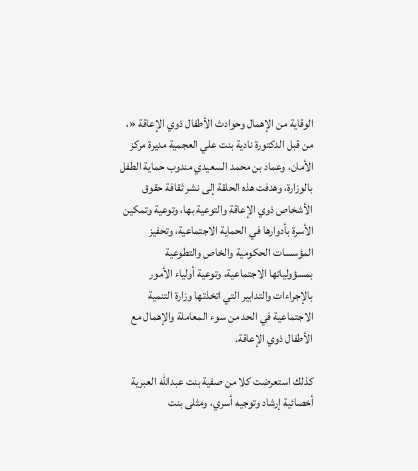الوقاية من الإهمال وحوادث الأطفال ذوي الإعاقة «، من قبل الدكتورة نادية بنت علي العجمية مديرة مركز الأمان، وعماد بن محمد السعيدي مندوب حماية الطفل بالوزارة، وهدفت هذه الحلقة إلى نشر ثقافة حقوق الأشخاص ذوي الإعاقة والتوعية بها، وتوعية وتمكين الأسرة بأدوارها في الحماية الاجتماعية، وتحفيز المؤسسات الحكومية والخاص والتطوعية بمسؤولياتها الاجتماعية، وتوعية أولياء الأمور بالإجراءات والتدابير التي اتخذتها وزارة التنمية الاجتماعية في الحد من سوء المعاملة والإهمال مع الأطفال ذوي الإعاقة.

كذلك استعرضت كلا من صفية بنت عبدالله العبرية أخصائية إرشاد وتوجيه أسري، ومثلى بنت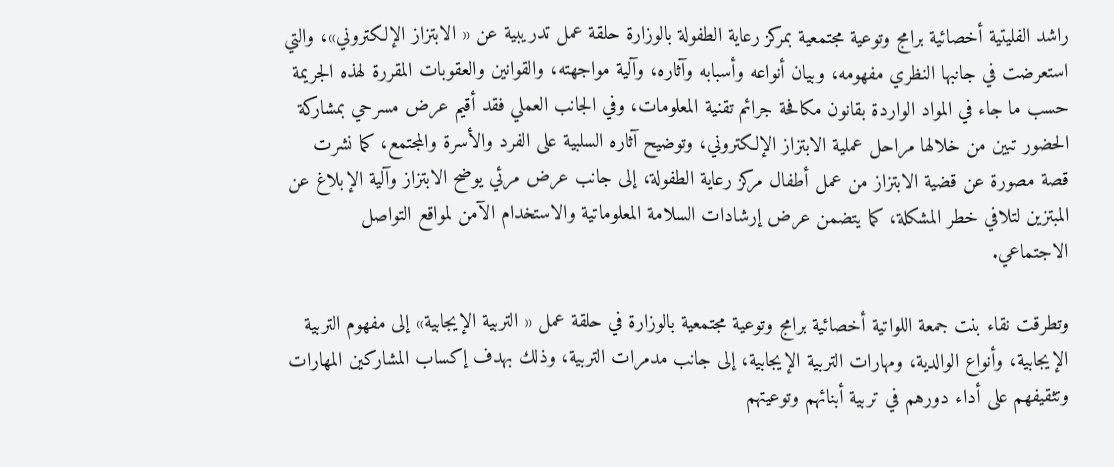راشد الفليتية أخصائية برامج وتوعية مجتمعية بمركز رعاية الطفولة بالوزارة حلقة عمل تدريبية عن « الابتزاز الإلكتروني»، والتي استعرضت في جانبها النظري مفهومه، وبيان أنواعه وأسبابه وآثاره، وآلية مواجهته، والقوانين والعقوبات المقررة لهذه الجريمة حسب ما جاء في المواد الواردة بقانون مكافحة جرائم تقنية المعلومات، وفي الجانب العملي فقد أقيم عرض مسرحي بمشاركة الحضور تبين من خلالها مراحل عملية الابتزاز الإلكتروني، وتوضيح آثاره السلبية على الفرد والأسرة والمجتمع، كما نشرت قصة مصورة عن قضية الابتزاز من عمل أطفال مركز رعاية الطفولة، إلى جانب عرض مرئي يوضح الابتزاز وآلية الإبلاغ عن المبتزين لتلافي خطر المشكلة، كما يتضمن عرض إرشادات السلامة المعلوماتية والاستخدام الآمن لمواقع التواصل الاجتماعي.

وتطرقت نقاء بنت جمعة اللواتية أخصائية برامج وتوعية مجتمعية بالوزارة في حلقة عمل « التربية الإيجابية» إلى مفهوم التربية الإيجابية، وأنواع الوالدية، ومهارات التربية الإيجابية، إلى جانب مدمرات التربية، وذلك بهدف إكساب المشاركين المهارات وتثقيفهم على أداء دورهم في تربية أبنائهم وتوعيتهم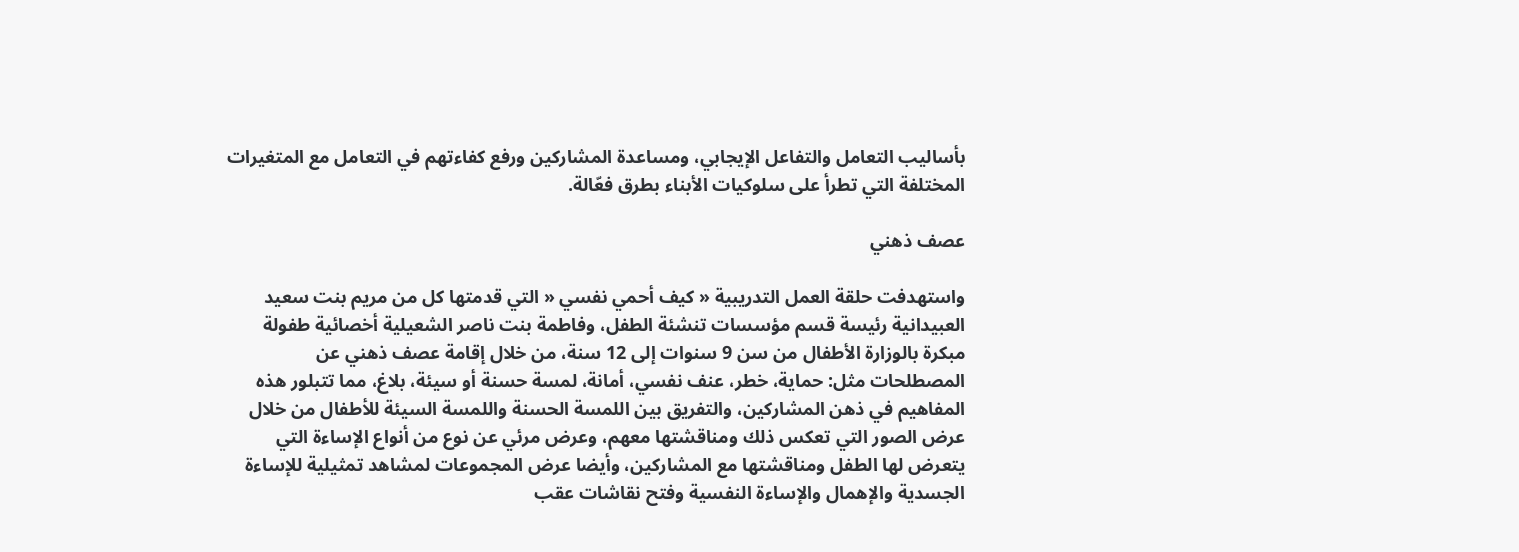بأساليب التعامل والتفاعل الإيجابي، ومساعدة المشاركين ورفع كفاءتهم في التعامل مع المتغيرات المختلفة التي تطرأ على سلوكيات الأبناء بطرق فعّالة.

عصف ذهني

واستهدفت حلقة العمل التدريبية « كيف أحمي نفسي « التي قدمتها كل من مريم بنت سعيد العبيدانية رئيسة قسم مؤسسات تنشئة الطفل، وفاطمة بنت ناصر الشعيلية أخصائية طفولة مبكرة بالوزارة الأطفال من سن 9 سنوات إلى 12 سنة، من خلال إقامة عصف ذهني عن المصطلحات مثل: حماية، خطر، عنف نفسي، أمانة، لمسة حسنة أو سيئة، بلاغ، مما تتبلور هذه المفاهيم في ذهن المشاركين، والتفريق بين اللمسة الحسنة واللمسة السيئة للأطفال من خلال عرض الصور التي تعكس ذلك ومناقشتها معهم، وعرض مرئي عن نوع من أنواع الإساءة التي يتعرض لها الطفل ومناقشتها مع المشاركين، وأيضا عرض المجموعات لمشاهد تمثيلية للإساءة الجسدية والإهمال والإساءة النفسية وفتح نقاشات عقب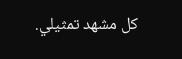كل مشهد تمثيلي.